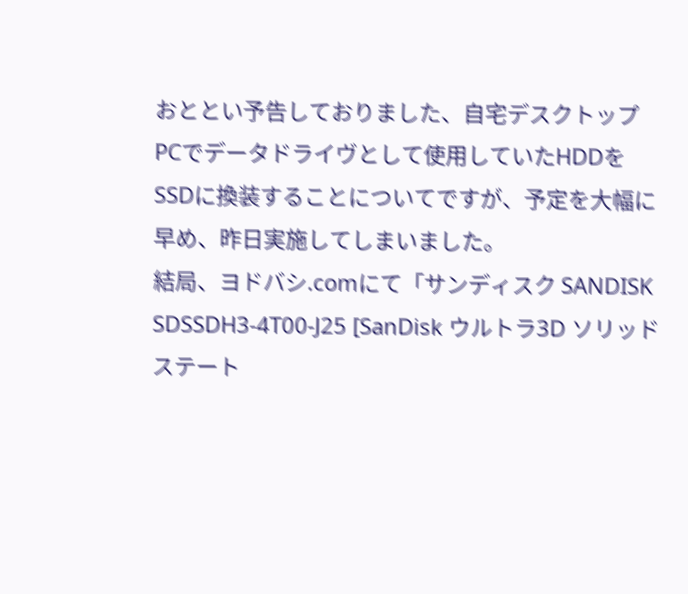おととい予告しておりました、自宅デスクトップPCでデータドライヴとして使用していたHDDをSSDに換装することについてですが、予定を大幅に早め、昨日実施してしまいました。
結局、ヨドバシ.comにて「サンディスク SANDISK SDSSDH3-4T00-J25 [SanDisk ウルトラ3D ソリッド ステート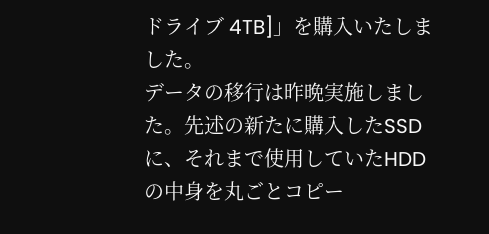ドライブ 4TB]」を購入いたしました。
データの移行は昨晩実施しました。先述の新たに購入したSSDに、それまで使用していたHDDの中身を丸ごとコピー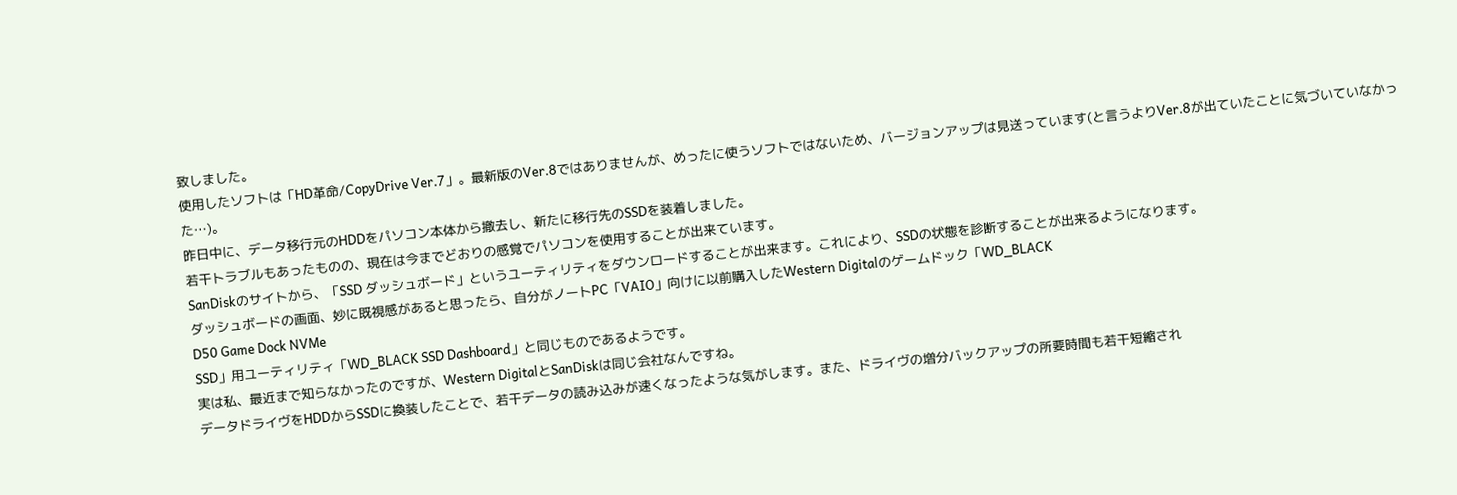致しました。
使用したソフトは「HD革命/CopyDrive Ver.7」。最新版のVer.8ではありませんが、めったに使うソフトではないため、バージョンアップは見送っています(と言うよりVer.8が出ていたことに気づいていなかった…)。
昨日中に、データ移行元のHDDをパソコン本体から撤去し、新たに移行先のSSDを装着しました。
若干トラブルもあったものの、現在は今までどおりの感覚でパソコンを使用することが出来ています。
SanDiskのサイトから、「SSD ダッシュボード」というユーティリティをダウンロードすることが出来ます。これにより、SSDの状態を診断することが出来るようになります。
ダッシュボードの画面、妙に既視感があると思ったら、自分がノートPC「VAIO」向けに以前購入したWestern Digitalのゲームドック「WD_BLACK
D50 Game Dock NVMe
SSD」用ユーティリティ「WD_BLACK SSD Dashboard」と同じものであるようです。
実は私、最近まで知らなかったのですが、Western DigitalとSanDiskは同じ会社なんですね。
データドライヴをHDDからSSDに換装したことで、若干データの読み込みが速くなったような気がします。また、ドライヴの増分バックアップの所要時間も若干短縮され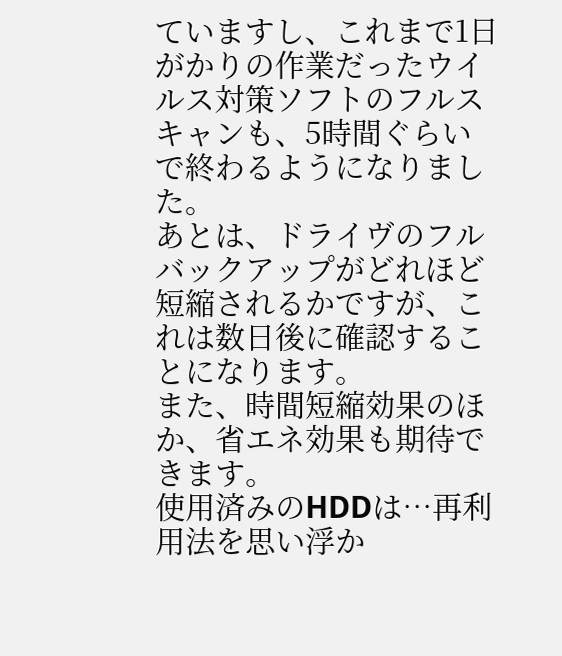ていますし、これまで1日がかりの作業だったウイルス対策ソフトのフルスキャンも、5時間ぐらいで終わるようになりました。
あとは、ドライヴのフルバックアップがどれほど短縮されるかですが、これは数日後に確認することになります。
また、時間短縮効果のほか、省エネ効果も期待できます。
使用済みのHDDは…再利用法を思い浮か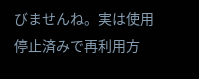びませんね。実は使用停止済みで再利用方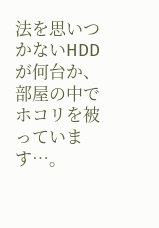法を思いつかないHDDが何台か、部屋の中でホコリを被っています…。